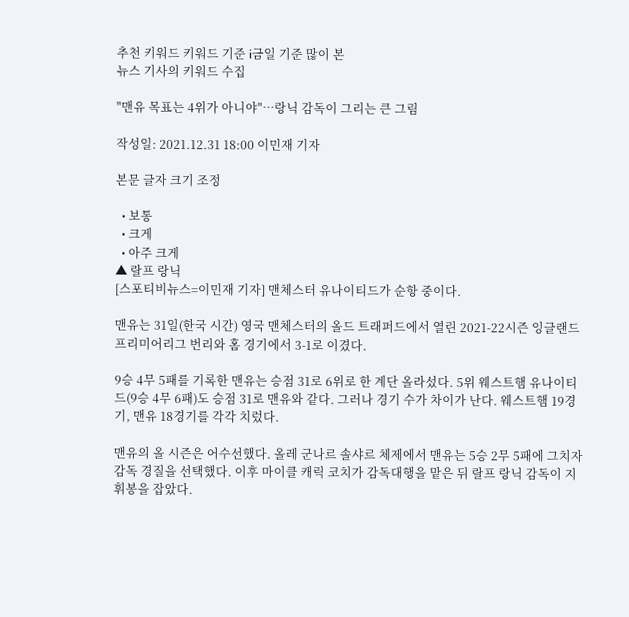추천 키워드 키워드 기준 i금일 기준 많이 본
뉴스 기사의 키워드 수집

"맨유 목표는 4위가 아니야"…랑닉 감독이 그리는 큰 그림

작성일: 2021.12.31 18:00 이민재 기자

본문 글자 크기 조정

  • 보통
  • 크게
  • 아주 크게
▲ 랄프 랑닉
[스포티비뉴스=이민재 기자] 맨체스터 유나이티드가 순항 중이다.

맨유는 31일(한국 시간) 영국 맨체스터의 올드 트래퍼드에서 열린 2021-22시즌 잉글랜드 프리미어리그 번리와 홈 경기에서 3-1로 이겼다.

9승 4무 5패를 기록한 맨유는 승점 31로 6위로 한 계단 올라섰다. 5위 웨스트햄 유나이티드(9승 4무 6패)도 승점 31로 맨유와 같다. 그러나 경기 수가 차이가 난다. 웨스트햄 19경기, 맨유 18경기를 각각 치렀다.

맨유의 올 시즌은 어수선했다. 올레 군나르 솔샤르 체제에서 맨유는 5승 2무 5패에 그치자 감독 경질을 선택했다. 이후 마이클 캐릭 코치가 감독대행을 맡은 뒤 랄프 랑닉 감독이 지휘봉을 잡았다.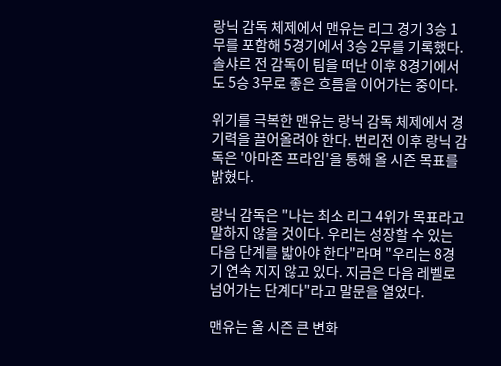랑닉 감독 체제에서 맨유는 리그 경기 3승 1무를 포함해 5경기에서 3승 2무를 기록했다. 솔샤르 전 감독이 팀을 떠난 이후 8경기에서도 5승 3무로 좋은 흐름을 이어가는 중이다.

위기를 극복한 맨유는 랑닉 감독 체제에서 경기력을 끌어올려야 한다. 번리전 이후 랑닉 감독은 '아마존 프라임'을 통해 올 시즌 목표를 밝혔다.

랑닉 감독은 "나는 최소 리그 4위가 목표라고 말하지 않을 것이다. 우리는 성장할 수 있는 다음 단계를 밟아야 한다"라며 "우리는 8경기 연속 지지 않고 있다. 지금은 다음 레벨로 넘어가는 단계다"라고 말문을 열었다.

맨유는 올 시즌 큰 변화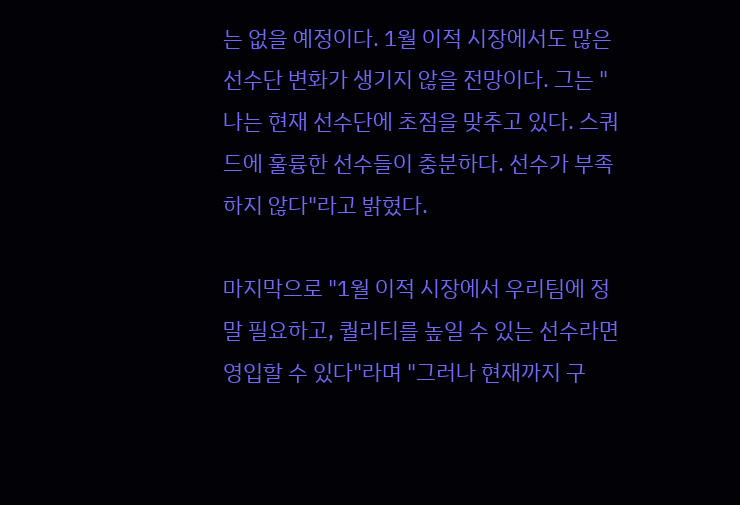는 없을 예정이다. 1월 이적 시장에서도 많은 선수단 변화가 생기지 않을 전망이다. 그는 "나는 현재 선수단에 초점을 맞추고 있다. 스쿼드에 훌륭한 선수들이 충분하다. 선수가 부족하지 않다"라고 밝혔다.

마지막으로 "1월 이적 시장에서 우리팀에 정말 필요하고, 퀄리티를 높일 수 있는 선수라면 영입할 수 있다"라며 "그러나 현재까지 구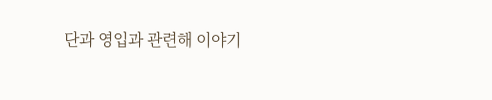단과 영입과 관련해 이야기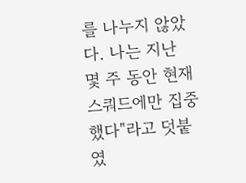를 나누지 않았다. 나는 지난 몇 주 동안 현재 스쿼드에만 집중했다"라고 덧붙였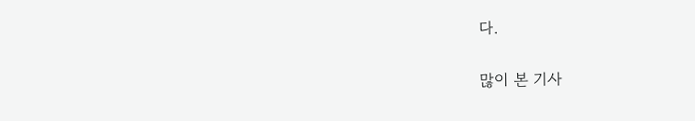다.

많이 본 기사